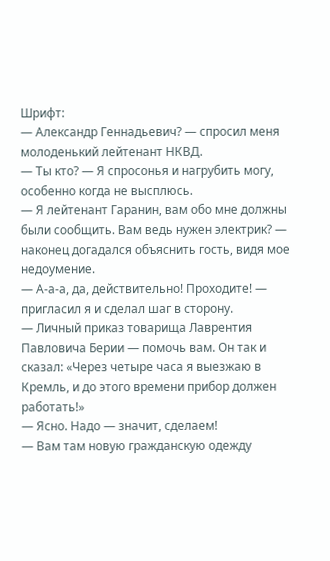Шрифт:
— Александр Геннадьевич? — спросил меня молоденький лейтенант НКВД.
— Ты кто? — Я спросонья и нагрубить могу, особенно когда не высплюсь.
— Я лейтенант Гаранин, вам обо мне должны были сообщить. Вам ведь нужен электрик? — наконец догадался объяснить гость, видя мое недоумение.
— А-а-а, да, действительно! Проходите! — пригласил я и сделал шаг в сторону.
— Личный приказ товарища Лаврентия Павловича Берии — помочь вам. Он так и сказал: «Через четыре часа я выезжаю в Кремль, и до этого времени прибор должен работать!»
— Ясно. Надо — значит, сделаем!
— Вам там новую гражданскую одежду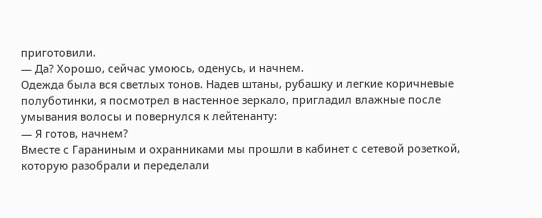приготовили.
— Да? Хорошо, сейчас умоюсь, оденусь, и начнем.
Одежда была вся светлых тонов. Надев штаны, рубашку и легкие коричневые полуботинки, я посмотрел в настенное зеркало, пригладил влажные после умывания волосы и повернулся к лейтенанту:
— Я готов, начнем?
Вместе с Гараниным и охранниками мы прошли в кабинет с сетевой розеткой, которую разобрали и переделали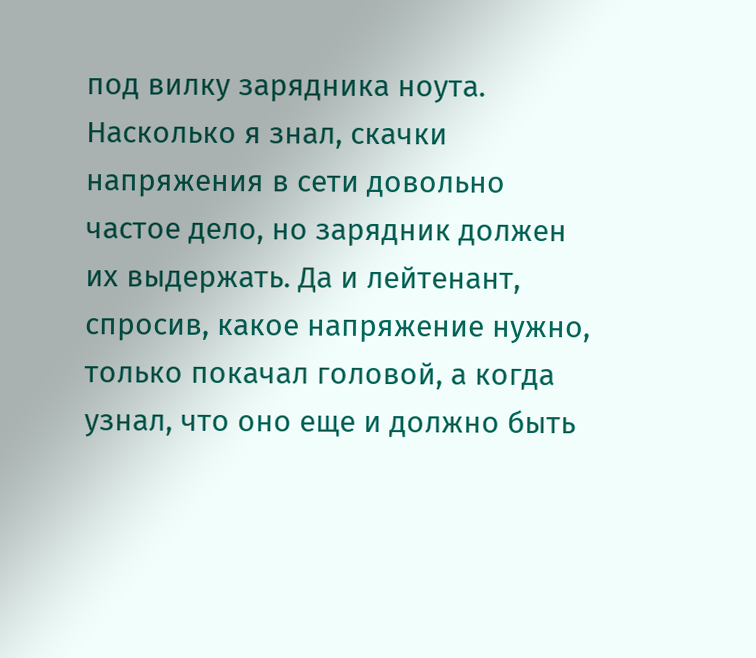под вилку зарядника ноута.
Насколько я знал, скачки напряжения в сети довольно частое дело, но зарядник должен их выдержать. Да и лейтенант, спросив, какое напряжение нужно, только покачал головой, а когда узнал, что оно еще и должно быть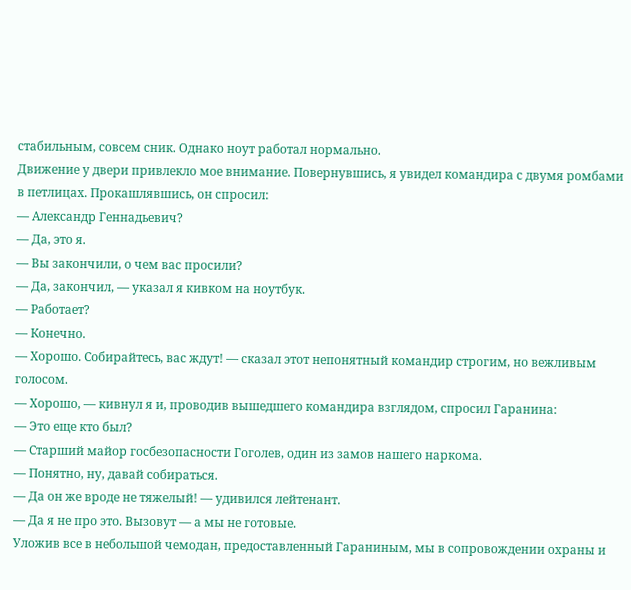стабильным, совсем сник. Однако ноут работал нормально.
Движение у двери привлекло мое внимание. Повернувшись, я увидел командира с двумя ромбами в петлицах. Прокашлявшись, он спросил:
— Александр Геннадьевич?
— Да, это я.
— Вы закончили, о чем вас просили?
— Да, закончил, — указал я кивком на ноутбук.
— Работает?
— Конечно.
— Хорошо. Собирайтесь, вас ждут! — сказал этот непонятный командир строгим, но вежливым голосом.
— Хорошо, — кивнул я и, проводив вышедшего командира взглядом, спросил Гаранина:
— Это еще кто был?
— Старший майор госбезопасности Гоголев, один из замов нашего наркома.
— Понятно, ну, давай собираться.
— Да он же вроде не тяжелый! — удивился лейтенант.
— Да я не про это. Вызовут — а мы не готовые.
Уложив все в небольшой чемодан, предоставленный Гараниным, мы в сопровождении охраны и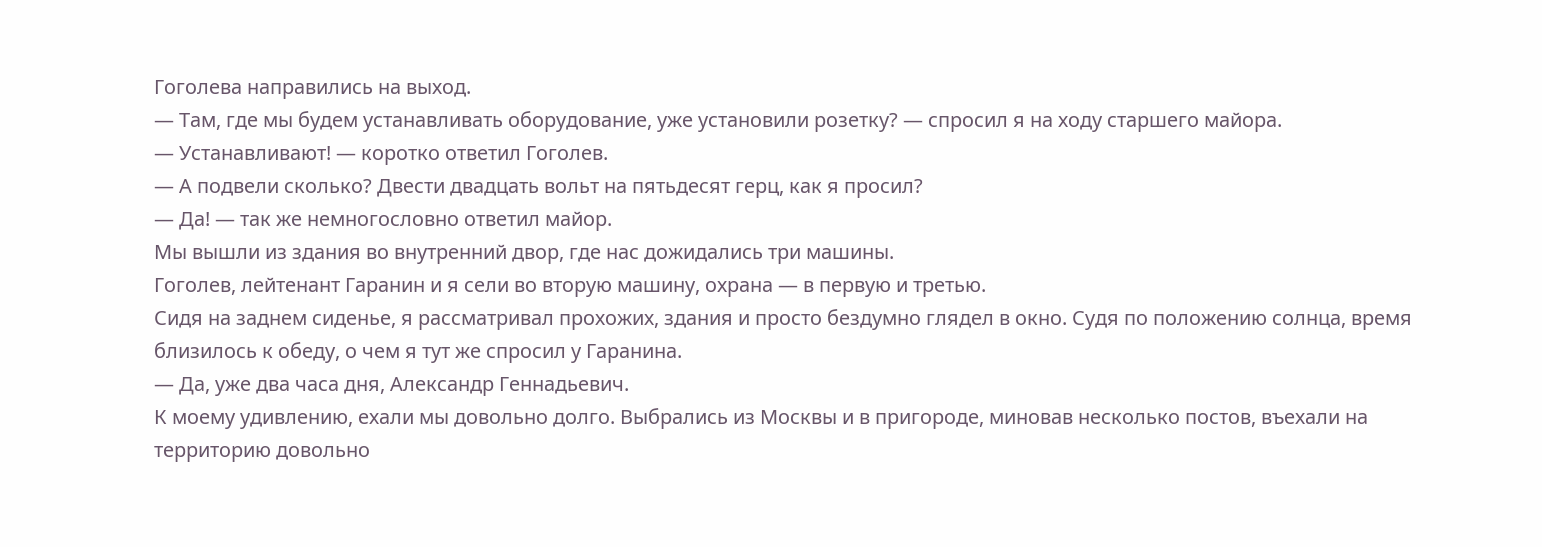Гоголева направились на выход.
— Там, где мы будем устанавливать оборудование, уже установили розетку? — спросил я на ходу старшего майора.
— Устанавливают! — коротко ответил Гоголев.
— А подвели сколько? Двести двадцать вольт на пятьдесят герц, как я просил?
— Да! — так же немногословно ответил майор.
Мы вышли из здания во внутренний двор, где нас дожидались три машины.
Гоголев, лейтенант Гаранин и я сели во вторую машину, охрана — в первую и третью.
Сидя на заднем сиденье, я рассматривал прохожих, здания и просто бездумно глядел в окно. Судя по положению солнца, время близилось к обеду, о чем я тут же спросил у Гаранина.
— Да, уже два часа дня, Александр Геннадьевич.
К моему удивлению, ехали мы довольно долго. Выбрались из Москвы и в пригороде, миновав несколько постов, въехали на территорию довольно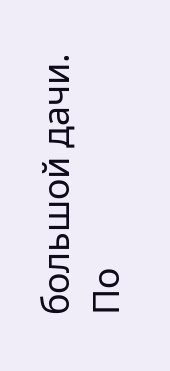большой дачи.
По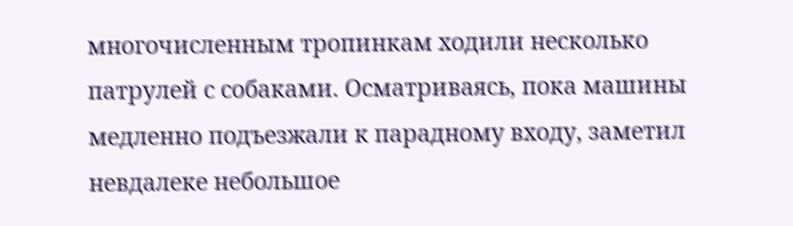многочисленным тропинкам ходили несколько патрулей с собаками. Осматриваясь, пока машины медленно подъезжали к парадному входу, заметил невдалеке небольшое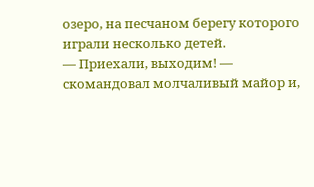озеро, на песчаном берегу которого играли несколько детей.
— Приехали, выходим! — скомандовал молчаливый майор и,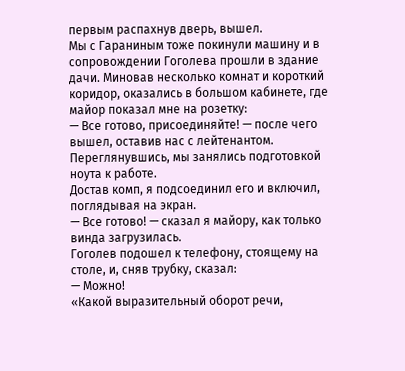первым распахнув дверь, вышел.
Мы с Гараниным тоже покинули машину и в сопровождении Гоголева прошли в здание дачи. Миновав несколько комнат и короткий коридор, оказались в большом кабинете, где майор показал мне на розетку:
— Все готово, присоединяйте! — после чего вышел, оставив нас с лейтенантом. Переглянувшись, мы занялись подготовкой ноута к работе.
Достав комп, я подсоединил его и включил, поглядывая на экран.
— Все готово! — сказал я майору, как только винда загрузилась.
Гоголев подошел к телефону, стоящему на столе, и, сняв трубку, сказал:
— Можно!
«Какой выразительный оборот речи,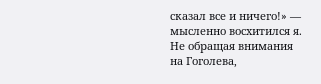сказал все и ничего!» — мысленно восхитился я. Не обращая внимания на Гоголева,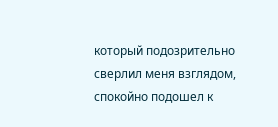который подозрительно сверлил меня взглядом, спокойно подошел к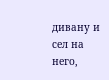дивану и сел на него,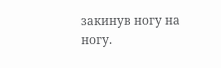закинув ногу на ногу.